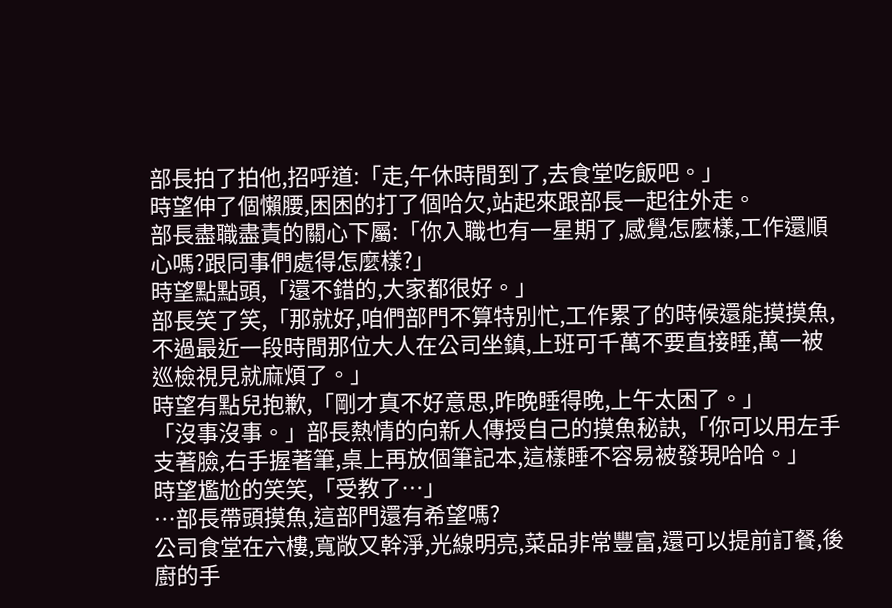部長拍了拍他,招呼道:「走,午休時間到了,去食堂吃飯吧。」
時望伸了個懶腰,困困的打了個哈欠,站起來跟部長一起往外走。
部長盡職盡責的關心下屬:「你入職也有一星期了,感覺怎麼樣,工作還順心嗎?跟同事們處得怎麼樣?」
時望點點頭,「還不錯的,大家都很好。」
部長笑了笑,「那就好,咱們部門不算特別忙,工作累了的時候還能摸摸魚,不過最近一段時間那位大人在公司坐鎮,上班可千萬不要直接睡,萬一被巡檢視見就麻煩了。」
時望有點兒抱歉,「剛才真不好意思,昨晚睡得晚,上午太困了。」
「沒事沒事。」部長熱情的向新人傳授自己的摸魚秘訣,「你可以用左手支著臉,右手握著筆,桌上再放個筆記本,這樣睡不容易被發現哈哈。」
時望尷尬的笑笑,「受教了…」
…部長帶頭摸魚,這部門還有希望嗎?
公司食堂在六樓,寬敞又幹淨,光線明亮,菜品非常豐富,還可以提前訂餐,後廚的手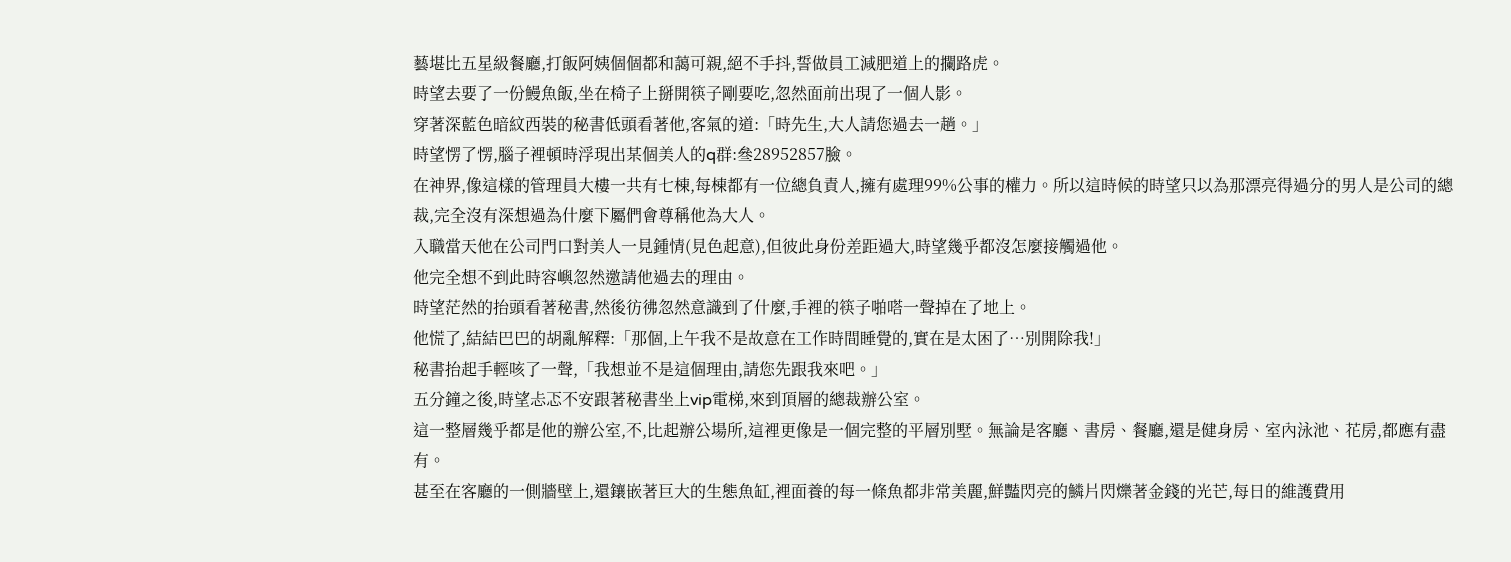藝堪比五星級餐廳,打飯阿姨個個都和藹可親,絕不手抖,誓做員工減肥道上的攔路虎。
時望去要了一份鰻魚飯,坐在椅子上掰開筷子剛要吃,忽然面前出現了一個人影。
穿著深藍色暗紋西裝的秘書低頭看著他,客氣的道:「時先生,大人請您過去一趟。」
時望愣了愣,腦子裡頓時浮現出某個美人的q群:叄28952857臉。
在神界,像這樣的管理員大樓一共有七棟,每棟都有一位總負責人,擁有處理99%公事的權力。所以這時候的時望只以為那漂亮得過分的男人是公司的總裁,完全沒有深想過為什麼下屬們會尊稱他為大人。
入職當天他在公司門口對美人一見鍾情(見色起意),但彼此身份差距過大,時望幾乎都沒怎麼接觸過他。
他完全想不到此時容嶼忽然邀請他過去的理由。
時望茫然的抬頭看著秘書,然後彷彿忽然意識到了什麼,手裡的筷子啪嗒一聲掉在了地上。
他慌了,結結巴巴的胡亂解釋:「那個,上午我不是故意在工作時間睡覺的,實在是太困了…別開除我!」
秘書抬起手輕咳了一聲,「我想並不是這個理由,請您先跟我來吧。」
五分鐘之後,時望忐忑不安跟著秘書坐上vip電梯,來到頂層的總裁辦公室。
這一整層幾乎都是他的辦公室,不,比起辦公場所,這裡更像是一個完整的平層別墅。無論是客廳、書房、餐廳,還是健身房、室內泳池、花房,都應有盡有。
甚至在客廳的一側牆壁上,還鑲嵌著巨大的生態魚缸,裡面養的每一條魚都非常美麗,鮮豔閃亮的鱗片閃爍著金錢的光芒,每日的維護費用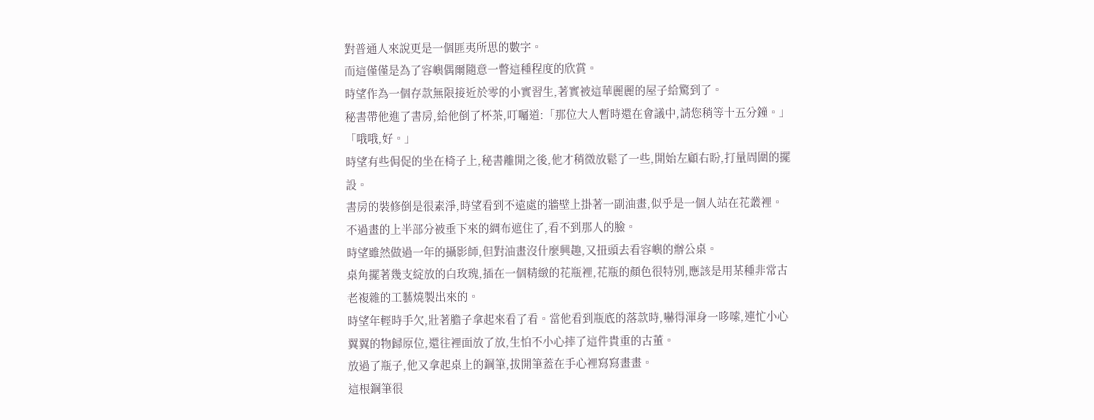對普通人來說更是一個匪夷所思的數字。
而這僅僅是為了容嶼偶爾隨意一瞥這種程度的欣賞。
時望作為一個存款無限接近於零的小實習生,著實被這華麗麗的屋子給驚到了。
秘書帶他進了書房,給他倒了杯茶,叮囑道:「那位大人暫時還在會議中,請您稍等十五分鐘。」
「哦哦,好。」
時望有些侷促的坐在椅子上,秘書離開之後,他才稍微放鬆了一些,開始左顧右盼,打量周圍的擺設。
書房的裝修倒是很素淨,時望看到不遠處的牆壁上掛著一副油畫,似乎是一個人站在花叢裡。
不過畫的上半部分被垂下來的綢布遮住了,看不到那人的臉。
時望雖然做過一年的攝影師,但對油畫沒什麼興趣,又扭頭去看容嶼的辦公桌。
桌角擺著幾支綻放的白玫瑰,插在一個精緻的花瓶裡,花瓶的顏色很特別,應該是用某種非常古老複雜的工藝燒製出來的。
時望年輕時手欠,壯著膽子拿起來看了看。當他看到瓶底的落款時,嚇得渾身一哆嗦,連忙小心翼翼的物歸原位,還往裡面放了放,生怕不小心摔了這件貴重的古董。
放過了瓶子,他又拿起桌上的鋼筆,拔開筆蓋在手心裡寫寫畫畫。
這根鋼筆很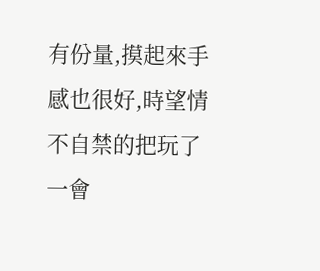有份量,摸起來手感也很好,時望情不自禁的把玩了一會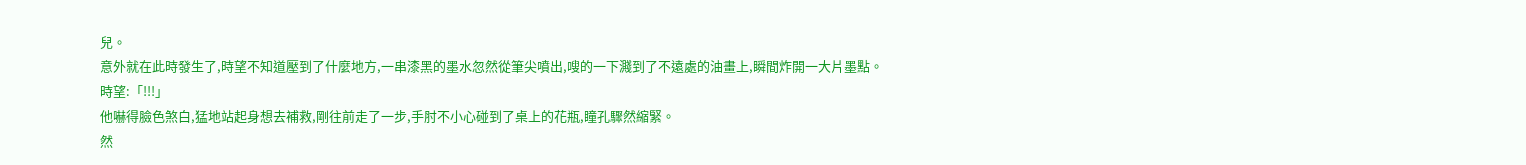兒。
意外就在此時發生了,時望不知道壓到了什麼地方,一串漆黑的墨水忽然從筆尖噴出,嗖的一下濺到了不遠處的油畫上,瞬間炸開一大片墨點。
時望:「!!!」
他嚇得臉色煞白,猛地站起身想去補救,剛往前走了一步,手肘不小心碰到了桌上的花瓶,瞳孔驟然縮緊。
然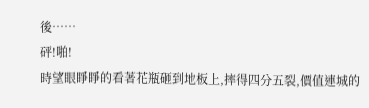後……
砰!啪!
時望眼睜睜的看著花瓶砸到地板上,摔得四分五裂,價值連城的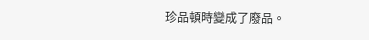珍品頓時變成了廢品。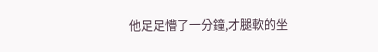他足足懵了一分鐘,才腿軟的坐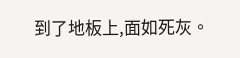到了地板上,面如死灰。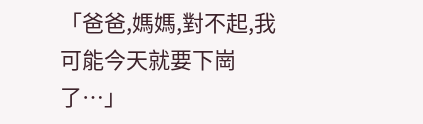「爸爸,媽媽,對不起,我可能今天就要下崗了…」